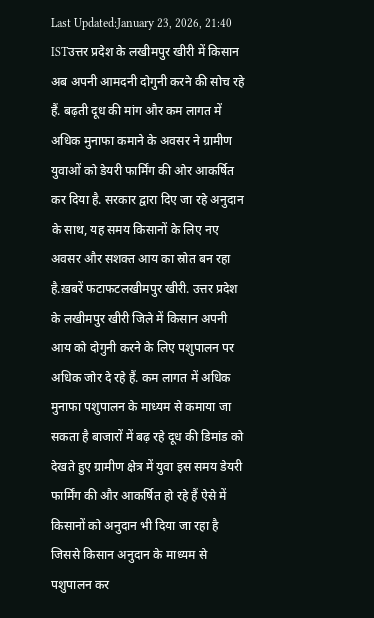Last Updated:January 23, 2026, 21:40 ISTउत्तर प्रदेश के लखीमपुर खीरी में किसान अब अपनी आमदनी दोगुनी करने की सोच रहे हैं. बढ़ती दूध की मांग और कम लागत में अधिक मुनाफा कमाने के अवसर ने ग्रामीण युवाओं को डेयरी फार्मिंग की ओर आकर्षित कर दिया है. सरकार द्वारा दिए जा रहे अनुदान के साथ, यह समय किसानों के लिए नए अवसर और सशक्त आय का स्रोत बन रहा है.ख़बरें फटाफटलखीमपुर खीरी. उत्तर प्रदेश के लखीमपुर खीरी जिले में किसान अपनी आय को दोगुनी करने के लिए पशुपालन पर अधिक जोर दे रहे हैं. कम लागत में अधिक मुनाफा पशुपालन के माध्यम से कमाया जा सकता है बाजारों में बढ़ रहे दूध की डिमांड को देखते हुए ग्रामीण क्षेत्र में युवा इस समय डेयरी फार्मिंग की और आकर्षित हो रहे हैं ऐसे में किसानों को अनुदान भी दिया जा रहा है जिससे किसान अनुदान के माध्यम से पशुपालन कर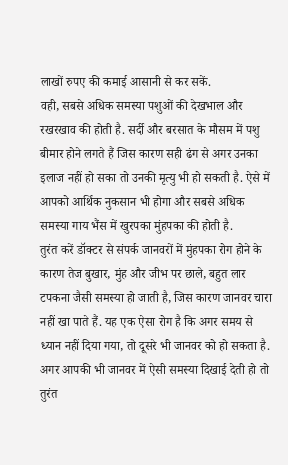लाखों रुपए की कमाई आसानी से कर सकें.
वही, सबसे अधिक समस्या पशुओं की देखभाल और रखरखाव की होती है. सर्दी और बरसात के मौसम में पशु बीमार होने लगते हैं जिस कारण सही ढंग से अगर उनका इलाज नहीं हो सका तो उनकी मृत्यु भी हो सकती है. ऐसे में आपको आर्थिक नुकसान भी होगा और सबसे अधिक समस्या गाय भैंस में खुरपका मुंहपका की होती है.
तुरंत करें डॉक्टर से संपर्क जानवरों में मुंहपका रोग होने के कारण तेज बुखार, मुंह और जीभ पर छाले, बहुत लार टपकना जैसी समस्या हो जाती है, जिस कारण जानवर चारा नहीं खा पाते हैं. यह एक ऐसा रोग है कि अगर समय से ध्यान नहीं दिया गया, तो दूसरे भी जानवर को हो सकता है. अगर आपकी भी जानवर में ऐसी समस्या दिखाई देती हो तो तुरंत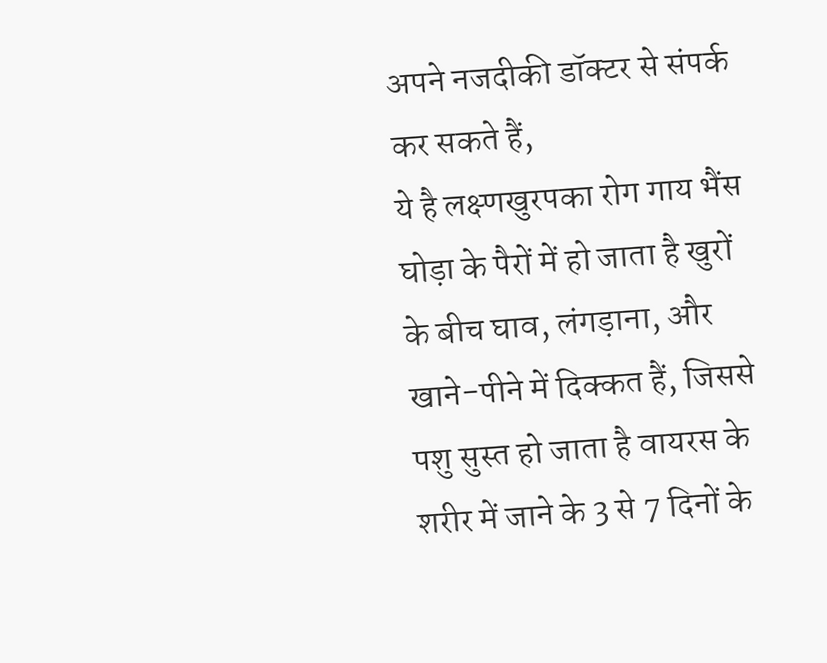अपने नजदीकी डॉक्टर से संपर्क कर सकते हैं,
ये है लक्ष्णखुरपका रोग गाय भैंस घोड़ा के पैरों में हो जाता है खुरों के बीच घाव, लंगड़ाना, और खाने-पीने में दिक्कत हैं, जिससे पशु सुस्त हो जाता है वायरस के शरीर में जाने के 3 से 7 दिनों के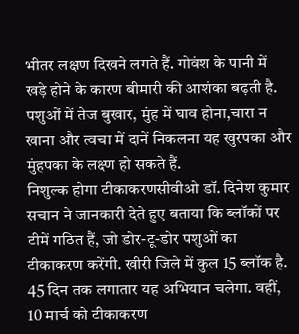भीतर लक्षण दिखने लगते हैं. गोवंश के पानी में खड़े होने के कारण बीमारी की आशंका बढ़ती है. पशुओं में तेज बुखार, मुंह में घाव होना,चारा न खाना और त्वचा में दानें निकलना यह खुरपका और मुंहपका के लक्ष्ण हो सकते हैं.
निशुल्क होगा टीकाकरणसीवीओ डॉ. दिनेश कुमार सचान ने जानकारी देते हुए बताया कि ब्लॉकों पर टीमें गठित हैं, जो डोर-टू-डोर पशुओं का टीकाकरण करेंगी. खीरी जिले में कुल 15 ब्लॉक है. 45 दिन तक लगातार यह अभियान चलेगा. वहीं, 10 मार्च को टीकाकरण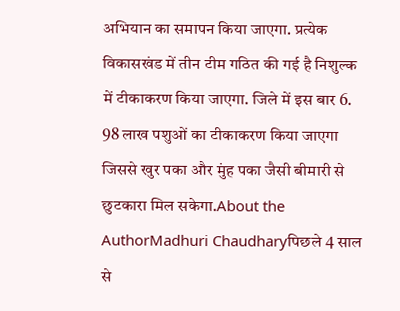अभियान का समापन किया जाएगा. प्रत्येक विकासखंड में तीन टीम गठित की गई है निशुल्क में टीकाकरण किया जाएगा. जिले में इस बार 6. 98 लाख पशुओं का टीकाकरण किया जाएगा जिससे खुर पका और मुंह पका जैसी बीमारी से छुटकारा मिल सकेगा.About the AuthorMadhuri Chaudharyपिछले 4 साल से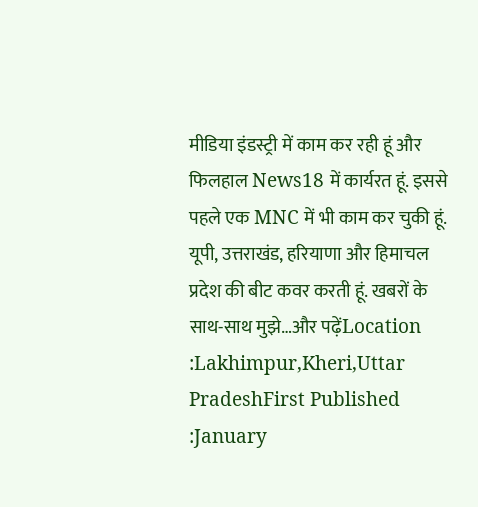मीडिया इंडस्ट्री में काम कर रही हूं और फिलहाल News18 में कार्यरत हूं. इससे पहले एक MNC में भी काम कर चुकी हूं. यूपी, उत्तराखंड, हरियाणा और हिमाचल प्रदेश की बीट कवर करती हूं. खबरों के साथ-साथ मुझे…और पढ़ेंLocation :Lakhimpur,Kheri,Uttar PradeshFirst Published :January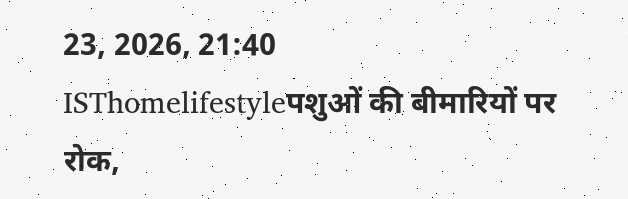23, 2026, 21:40 ISThomelifestyleपशुओं की बीमारियों पर रोक,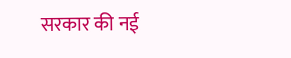सरकार की नई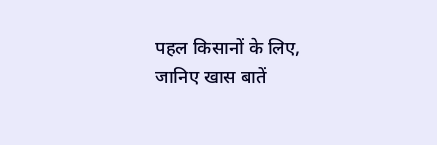पहल किसानों के लिए, जानिए खास बातें